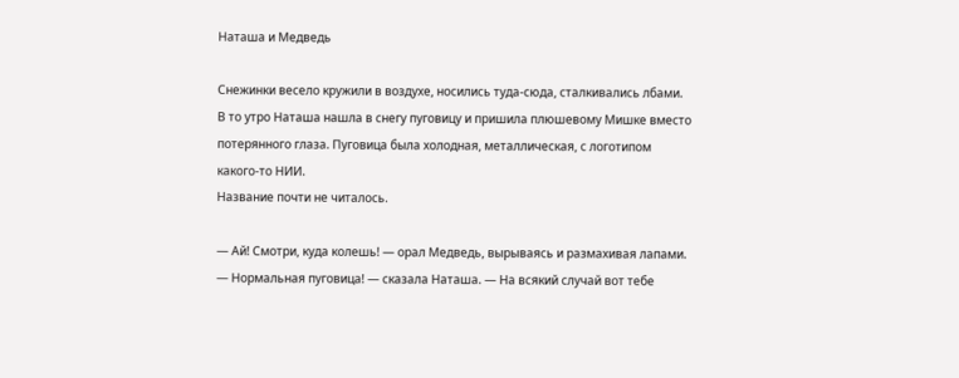Наташа и Медведь

Снежинки весело кружили в воздухе, носились туда-сюда, сталкивались лбами.
В то утро Наташа нашла в снегу пуговицу и пришила плюшевому Мишке вместо потерянного глаза. Пуговица была холодная, металлическая, с логотипом какого-то НИИ.
Название почти не читалось.

— Ай! Смотри, куда колешь! — орал Медведь, вырываясь и размахивая лапами.
— Нормальная пуговица! — сказала Наташа. — На всякий случай вот тебе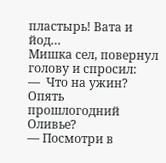пластырь! Вата и йод…
Мишка сел, повернул голову и спросил:
—  Что на ужин? Опять прошлогодний Оливье?
— Посмотри в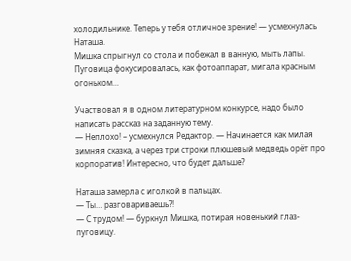холодильнике. Теперь у тебя отличное зрение! — усмехнулась Наташа.
Мишка спрыгнул со стола и побежал в ванную, мыть лапы.
Пуговица фокусировалась, как фотоаппарат, мигала красным огоньком…

Участвовал я в одном литературном конкурсе, надо было написать рассказ на заданную тему.
— Неплохо! – усмехнулся Редактор. — Начинается как милая зимняя сказка, а через три строки плюшевый медведь орёт про корпоратив! Интересно, что будет дальше?

Наташа замерла с иголкой в пальцах.
— Ты… разговариваешь?!
— С трудом! — буркнул Мишка, потирая новенький глаз-пуговицу.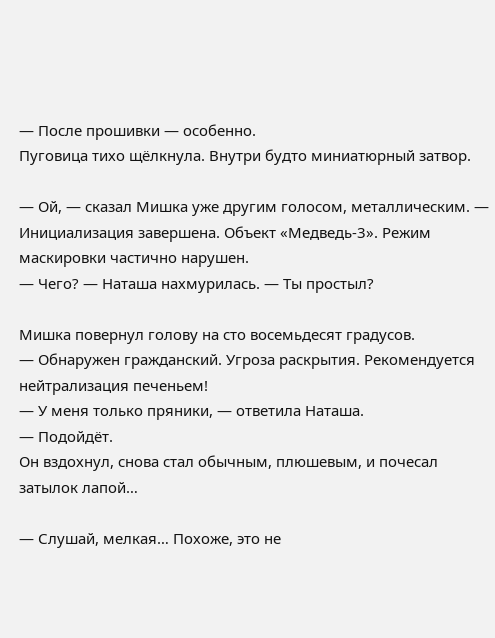— После прошивки — особенно.
Пуговица тихо щёлкнула. Внутри будто миниатюрный затвор.

— Ой, — сказал Мишка уже другим голосом, металлическим. — Инициализация завершена. Объект «Медведь-3». Режим маскировки частично нарушен.
— Чего? — Наташа нахмурилась. — Ты простыл?

Мишка повернул голову на сто восемьдесят градусов.
— Обнаружен гражданский. Угроза раскрытия. Рекомендуется нейтрализация печеньем!
— У меня только пряники, — ответила Наташа.
— Подойдёт.
Он вздохнул, снова стал обычным, плюшевым, и почесал затылок лапой…

— Слушай, мелкая… Похоже, это не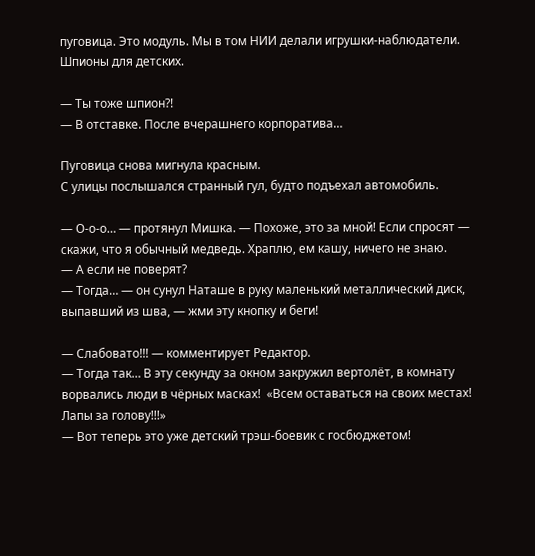пуговица. Это модуль. Мы в том НИИ делали игрушки-наблюдатели. Шпионы для детских.

— Ты тоже шпион?!
— В отставке. После вчерашнего корпоратива…

Пуговица снова мигнула красным.
С улицы послышался странный гул, будто подъехал автомобиль.

— О-о-о… — протянул Мишка. — Похоже, это за мной! Если спросят — скажи, что я обычный медведь. Храплю, ем кашу, ничего не знаю.
— А если не поверят?
— Тогда… — он сунул Наташе в руку маленький металлический диск, выпавший из шва, — жми эту кнопку и беги!

— Слабовато!!! — комментирует Редактор.
— Тогда так… В эту секунду за окном закружил вертолёт, в комнату ворвались люди в чёрных масках!  «Всем оставаться на своих местах! Лапы за голову!!!»
— Вот теперь это уже детский трэш-боевик с госбюджетом!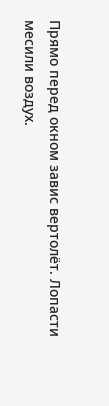Прямо перед окном завис вертолёт. Лопасти месили воздух.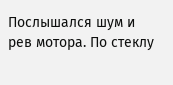Послышался шум и рев мотора. По стеклу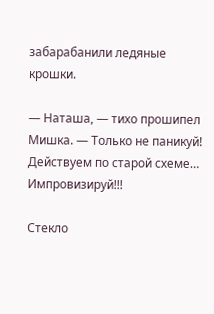забарабанили ледяные крошки.

— Наташа, — тихо прошипел Мишка. — Только не паникуй! Действуем по старой схеме… Импровизируй!!!

Стекло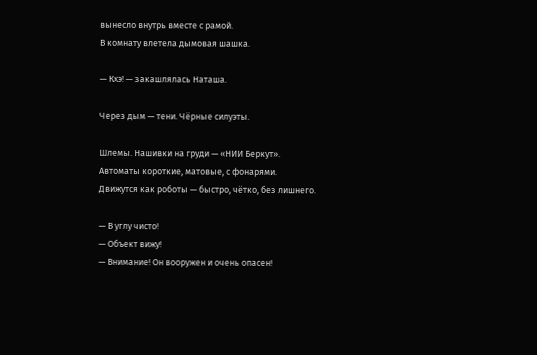вынесло внутрь вместе с рамой.
В комнату влетела дымовая шашка.

— Кхэ! — закашлялась Наташа.

Через дым — тени. Чёрные силуэты.

Шлемы. Нашивки на груди — «НИИ Беркут».
Автоматы короткие, матовые, с фонарями.
Движутся как роботы — быстро, чётко, без лишнего.

— В углу чисто!
— Объект вижу!
— Внимание! Он вооружен и очень опасен!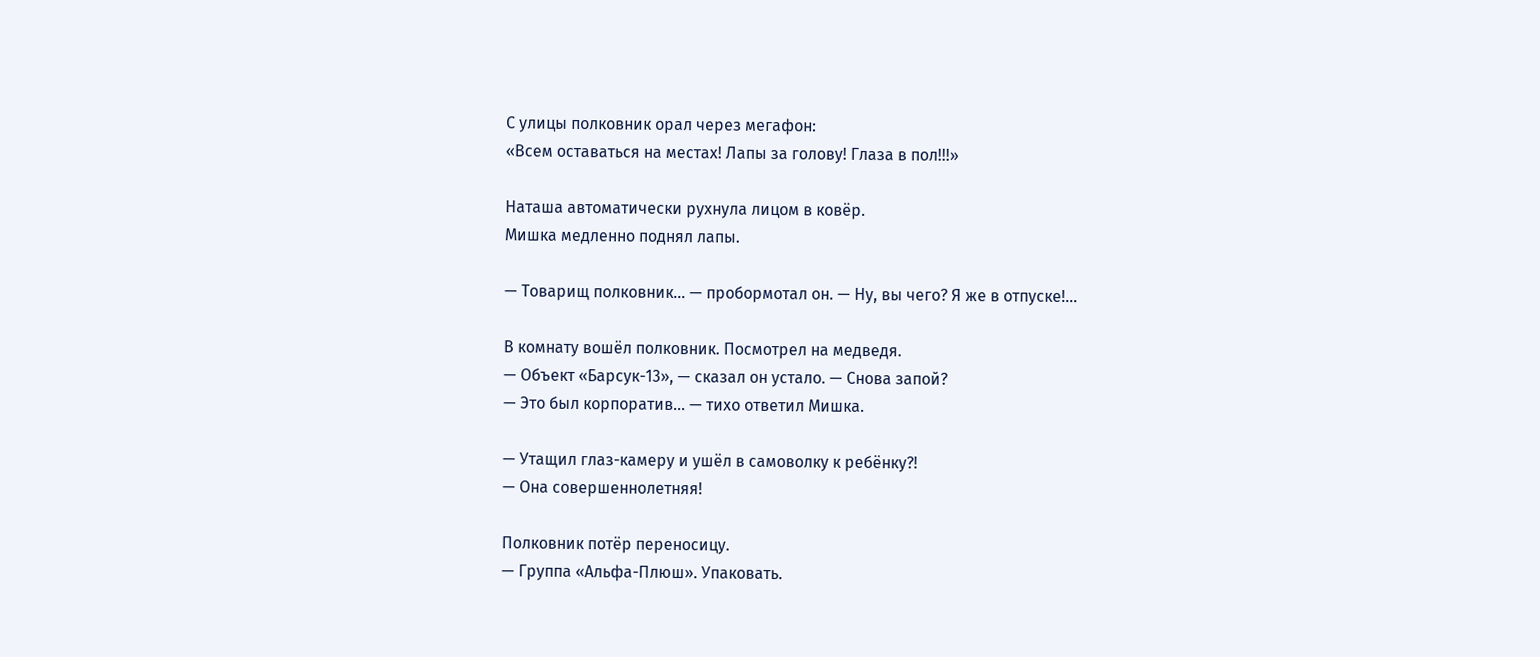С улицы полковник орал через мегафон:
«Всем оставаться на местах! Лапы за голову! Глаза в пол!!!»

Наташа автоматически рухнула лицом в ковёр.
Мишка медленно поднял лапы.

— Товарищ полковник… — пробормотал он. — Ну, вы чего? Я же в отпуске!…

В комнату вошёл полковник. Посмотрел на медведя.
— Объект «Барсук-13», — сказал он устало. — Снова запой?
— Это был корпоратив… — тихо ответил Мишка.

— Утащил глаз-камеру и ушёл в самоволку к ребёнку?!
— Она совершеннолетняя!

Полковник потёр переносицу.
— Группа «Альфа-Плюш». Упаковать.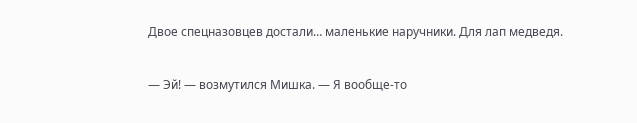Двое спецназовцев достали… маленькие наручники. Для лап медведя.

— Эй! — возмутился Мишка. — Я вообще-то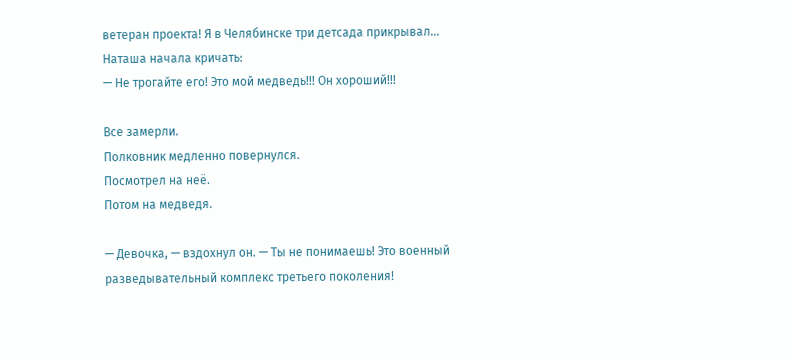ветеран проекта! Я в Челябинске три детсада прикрывал…
Наташа начала кричать:
— Не трогайте его! Это мой медведь!!! Он хороший!!!

Все замерли.
Полковник медленно повернулся.
Посмотрел на неё.
Потом на медведя.

— Девочка, — вздохнул он. — Ты не понимаешь! Это военный разведывательный комплекс третьего поколения!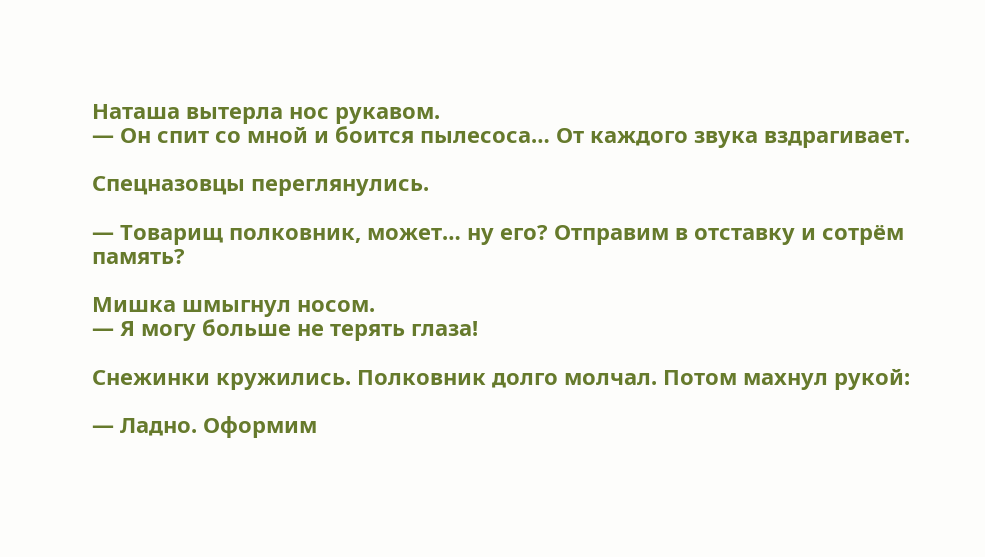Наташа вытерла нос рукавом.
— Он спит со мной и боится пылесоса… От каждого звука вздрагивает.

Спецназовцы переглянулись.

— Товарищ полковник, может… ну его? Отправим в отставку и сотрём память?

Мишка шмыгнул носом.
— Я могу больше не терять глаза!

Снежинки кружились. Полковник долго молчал. Потом махнул рукой:

— Ладно. Оформим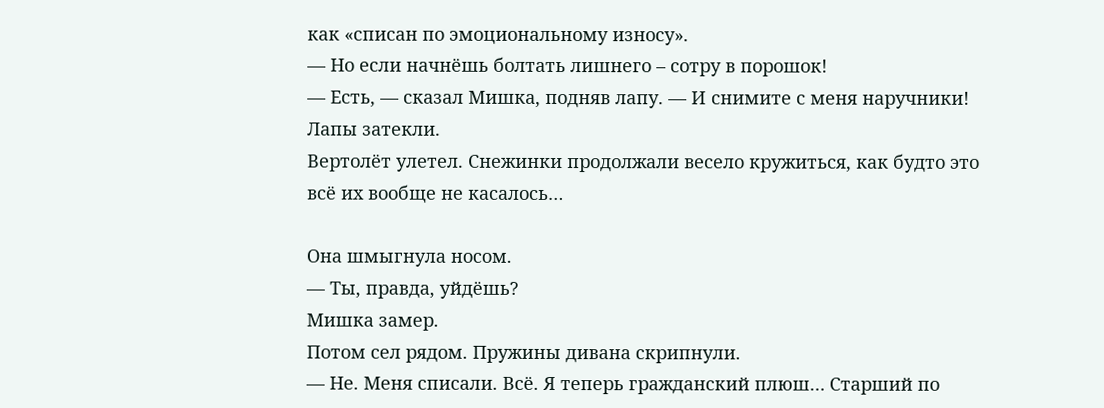как «списан по эмоциональному износу».
— Но если начнёшь болтать лишнего – сотру в порошок!
— Есть, — сказал Мишка, подняв лапу. — И снимите с меня наручники! Лапы затекли.
Вертолёт улетел. Снежинки продолжали весело кружиться, как будто это всё их вообще не касалось…

Она шмыгнула носом.
— Ты, правда, уйдёшь?
Мишка замер.
Потом сел рядом. Пружины дивана скрипнули.
— Не. Меня списали. Всё. Я теперь гражданский плюш… Старший по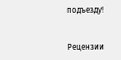подъезду!


Рецензии